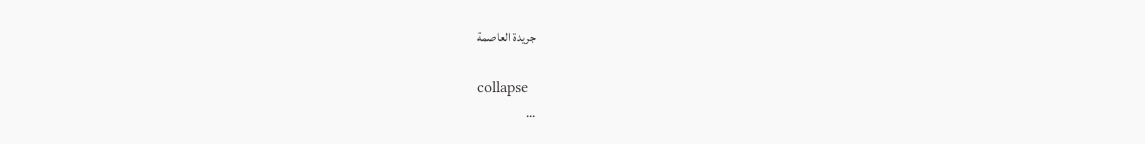جريدة العاصمة

collapse
...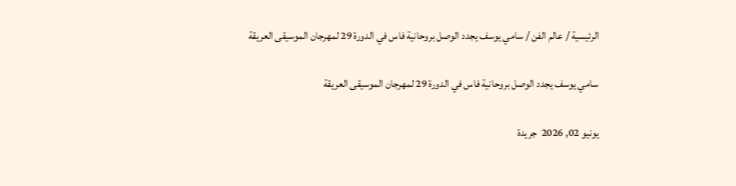الرئيسية / عالم الفن / سامي يوسف يجدد الوصل بروحانية فاس في الدورة 29 لمهرجان الموسيقى العريقة

سامي يوسف يجدد الوصل بروحانية فاس في الدورة 29 لمهرجان الموسيقى العريقة

يونيو 02, 2026  جريدة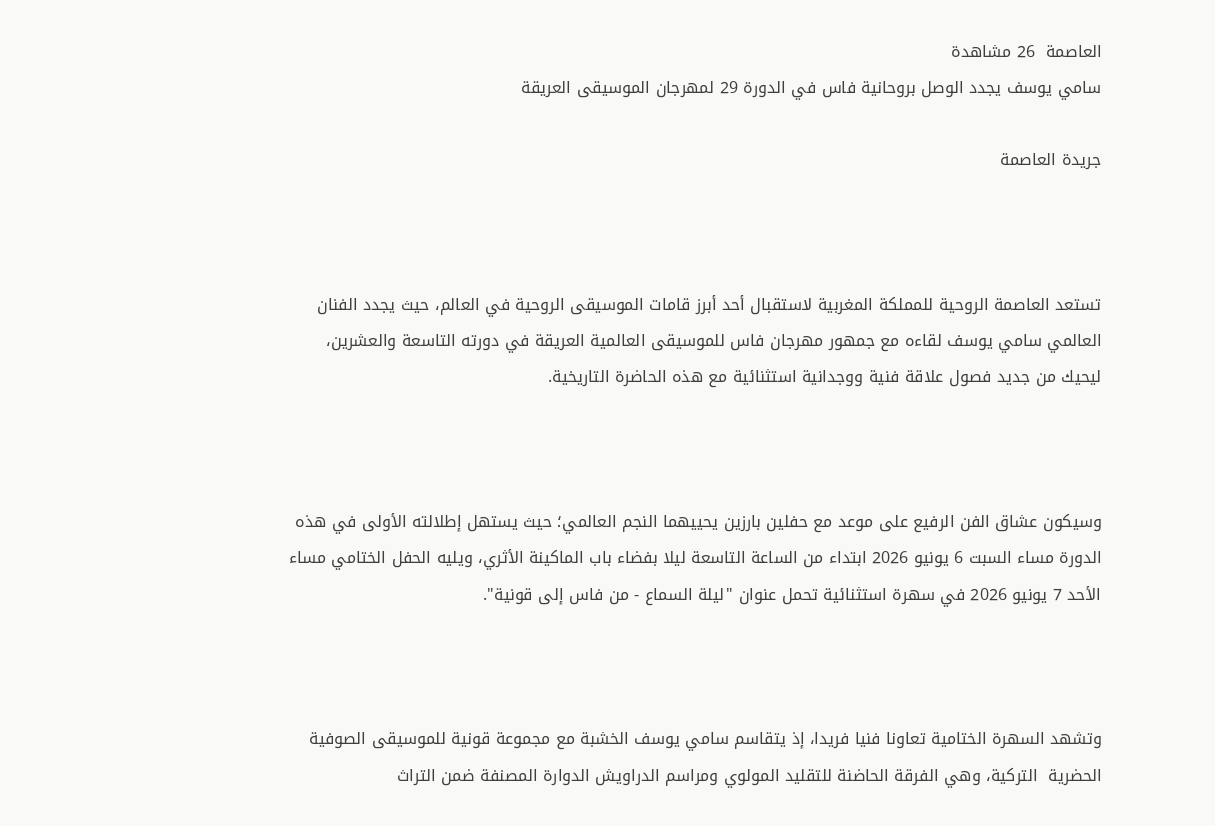العاصمة  26 مشاهدة
سامي يوسف يجدد الوصل بروحانية فاس في الدورة 29 لمهرجان الموسيقى العريقة

جريدة العاصمة



تستعد العاصمة الروحية للمملكة المغربية لاستقبال أحد أبرز قامات الموسيقى الروحية في العالم، حيث يجدد الفنان العالمي سامي يوسف لقاءه مع جمهور مهرجان فاس للموسيقى العالمية العريقة في دورته التاسعة والعشرين، ليحيك من جديد فصول علاقة فنية ووجدانية استثنائية مع هذه الحاضرة التاريخية.



وسيكون عشاق الفن الرفيع على موعد مع حفلين بارزين يحييهما النجم العالمي؛ حيث يستهل إطلالته الأولى في هذه الدورة مساء السبت 6 يونيو 2026 ابتداء من الساعة التاسعة ليلا بفضاء باب الماكينة الأثري، ويليه الحفل الختامي مساء الأحد 7 يونيو 2026 في سهرة استثنائية تحمل عنوان "ليلة السماع - من فاس إلى قونية".



وتشهد السهرة الختامية تعاونا فنيا فريدا، إذ يتقاسم سامي يوسف الخشبة مع مجموعة قونية للموسيقى الصوفية الحضرية  التركية، وهي الفرقة الحاضنة للتقليد المولوي ومراسم الدراويش الدوارة المصنفة ضمن التراث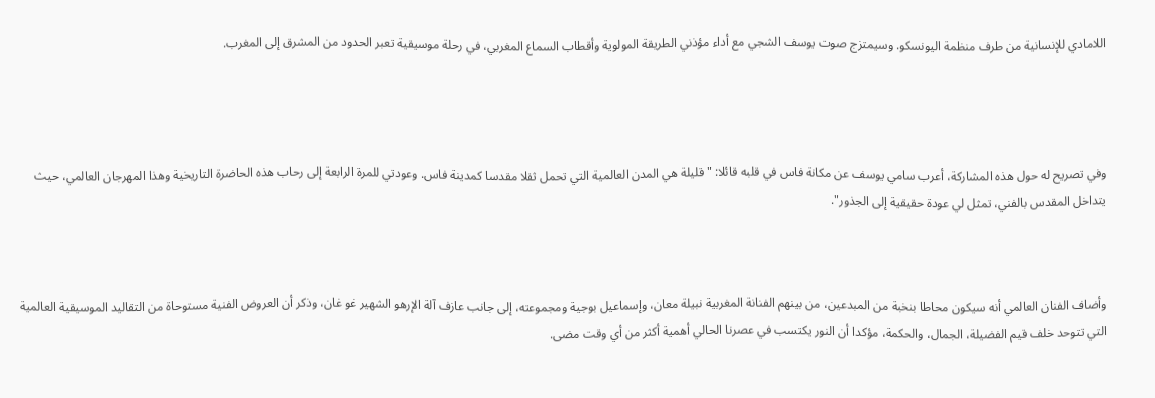اللامادي للإنسانية من طرف منظمة اليونسكو. وسيمتزج صوت يوسف الشجي مع أداء مؤذني الطريقة المولوية وأقطاب السماع المغربي، في رحلة موسيقية تعبر الحدود من المشرق إلى المغرب.




وفي تصريح له حول هذه المشاركة، أعرب سامي يوسف عن مكانة فاس في قلبه قائلا: "قليلة هي المدن العالمية التي تحمل ثقلا مقدسا كمدينة فاس. وعودتي للمرة الرابعة إلى رحاب هذه الحاضرة التاريخية وهذا المهرجان العالمي، حيث يتداخل المقدس بالفني، تمثل لي عودة حقيقية إلى الجذور".



وأضاف الفنان العالمي أنه سيكون محاطا بنخبة من المبدعين، من بينهم الفنانة المغربية نبيلة معان، وإسماعيل بوجية ومجموعته، إلى جانب عازف آلة الإرهو الشهير غو غان، وذكر أن العروض الفنية مستوحاة من التقاليد الموسيقية العالمية التي تتوحد خلف قيم الفضيلة، الجمال، والحكمة، مؤكدا أن النور يكتسب في عصرنا الحالي أهمية أكثر من أي وقت مضى.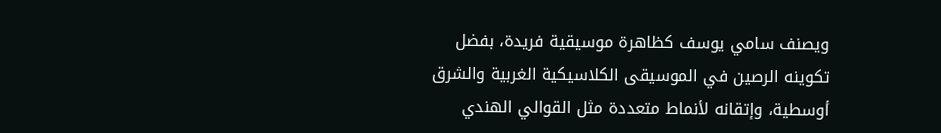ويصنف سامي يوسف كظاهرة موسيقية فريدة، بفضل تكوينه الرصين في الموسيقى الكلاسيكية الغربية والشرق أوسطية، وإتقانه لأنماط متعددة مثل القوالي الهندي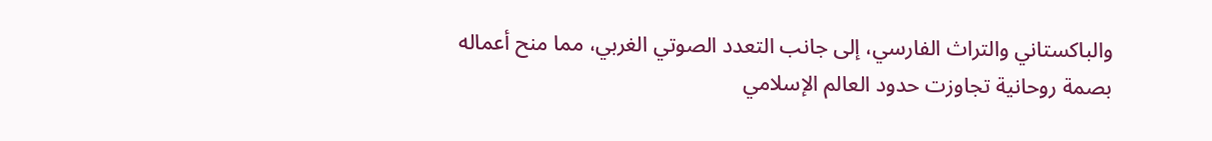والباكستاني والتراث الفارسي، إلى جانب التعدد الصوتي الغربي، مما منح أعماله بصمة روحانية تجاوزت حدود العالم الإسلامي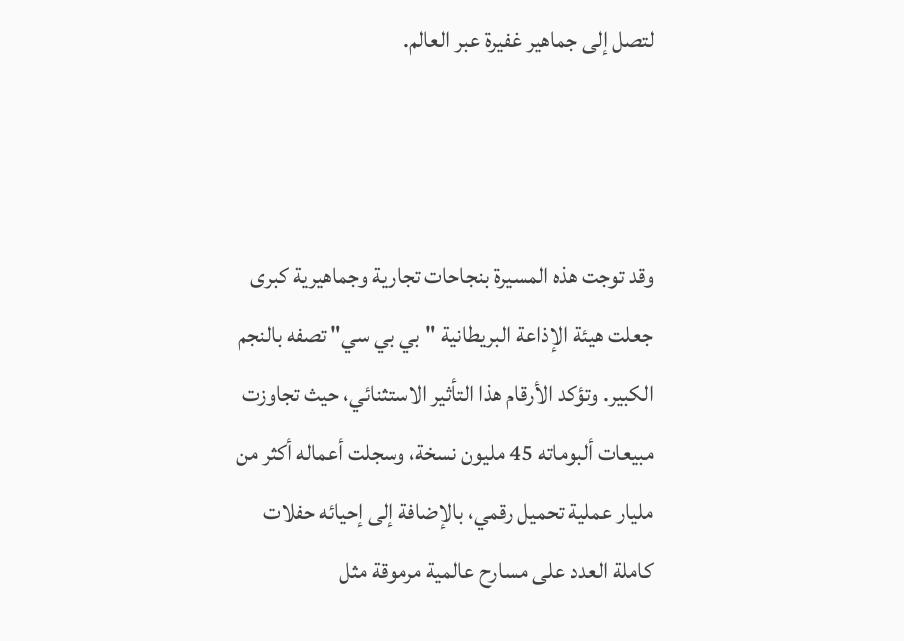لتصل إلى جماهير غفيرة عبر العالم.



وقد توجت هذه المسيرة بنجاحات تجارية وجماهيرية كبرى جعلت هيئة الإذاعة البريطانية "بي بي سي" تصفه بالنجم الكبير. وتؤكد الأرقام هذا التأثير الاستثنائي، حيث تجاوزت مبيعات ألبوماته 45 مليون نسخة، وسجلت أعماله أكثر من مليار عملية تحميل رقمي، بالإضافة إلى إحيائه حفلات كاملة العدد على مسارح عالمية مرموقة مثل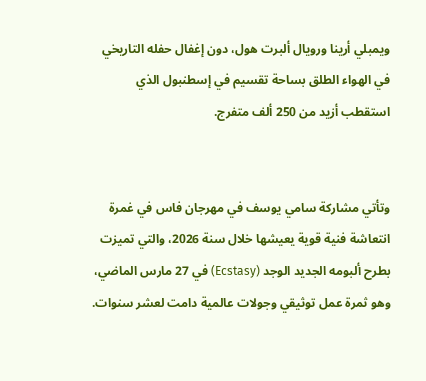ويمبلي أرينا ورويال ألبرت هول، دون إغفال حفله التاريخي في الهواء الطلق بساحة تقسيم في إسطنبول الذي استقطب أزيد من 250 ألف متفرج.


وتأتي مشاركة سامي يوسف في مهرجان فاس في غمرة انتعاشة فنية قوية يعيشها خلال سنة 2026، والتي تميزت بطرح ألبومه الجديد الوجد (Ecstasy) في 27 مارس الماضي، وهو ثمرة عمل توثيقي وجولات عالمية دامت لعشر سنوات.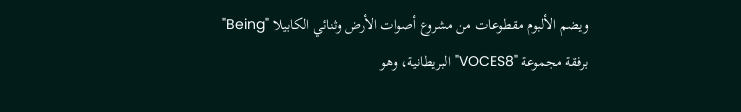ويضم الألبوم مقطوعات من مشروع أصوات الأرض وثنائي الكابيلا "Being" برفقة مجموعة "VOCES8" البريطانية، وهو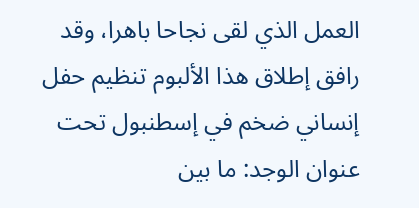العمل الذي لقى نجاحا باهرا، وقد رافق إطلاق هذا الألبوم تنظيم حفل إنساني ضخم في إسطنبول تحت عنوان الوجد: ما بين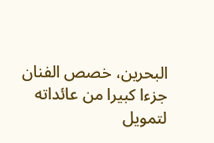البحرين، خصص الفنان جزءا كبيرا من عائداته لتمويل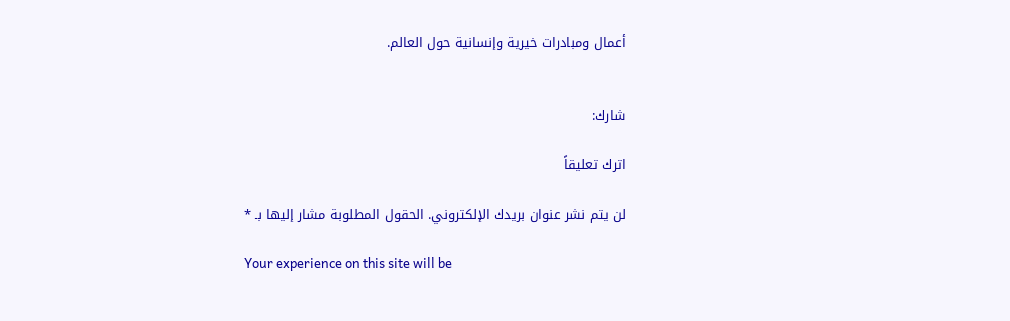أعمال ومبادرات خيرية وإنسانية حول العالم.


شارك:

اترك تعليقاً

لن يتم نشر عنوان بريدك الإلكتروني. الحقول المطلوبة مشار إليها بـ *

Your experience on this site will be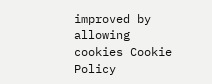improved by allowing cookies Cookie Policy